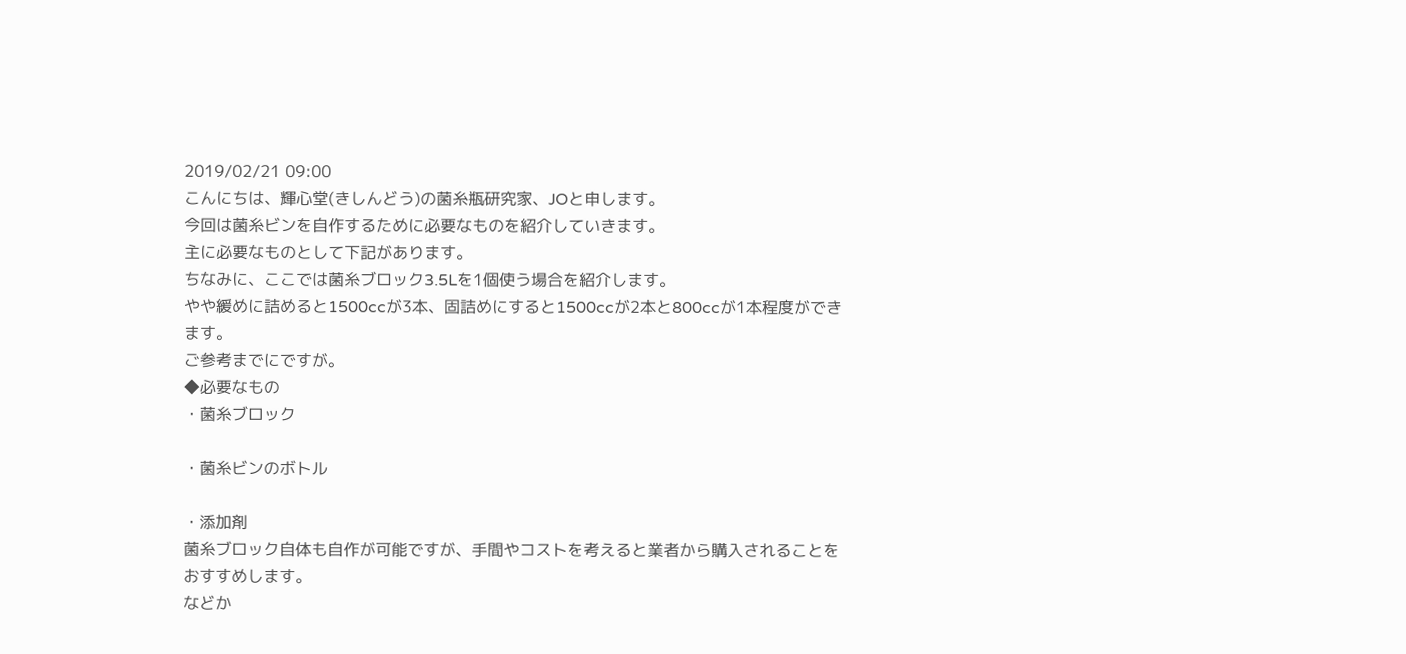2019/02/21 09:00
こんにちは、輝心堂(きしんどう)の菌糸瓶研究家、JOと申します。
今回は菌糸ビンを自作するために必要なものを紹介していきます。
主に必要なものとして下記があります。
ちなみに、ここでは菌糸ブロック3.5Lを1個使う場合を紹介します。
やや緩めに詰めると1500ccが3本、固詰めにすると1500ccが2本と800ccが1本程度ができます。
ご参考までにですが。
◆必要なもの
・菌糸ブロック

・菌糸ビンのボトル

・添加剤
菌糸ブロック自体も自作が可能ですが、手間やコストを考えると業者から購入されることをおすすめします。
などか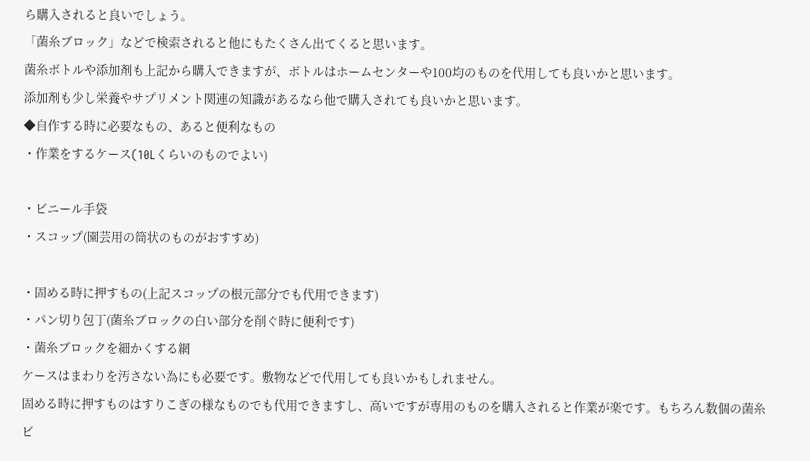ら購入されると良いでしょう。
「菌糸ブロック」などで検索されると他にもたくさん出てくると思います。
菌糸ボトルや添加剤も上記から購入できますが、ボトルはホームセンターや100均のものを代用しても良いかと思います。
添加剤も少し栄養やサプリメント関連の知識があるなら他で購入されても良いかと思います。
◆自作する時に必要なもの、あると便利なもの
・作業をするケース(10Lくらいのものでよい)

・ビニール手袋
・スコップ(園芸用の筒状のものがおすすめ)

・固める時に押すもの(上記スコップの根元部分でも代用できます)
・パン切り包丁(菌糸ブロックの白い部分を削ぐ時に便利です)
・菌糸ブロックを細かくする網
ケースはまわりを汚さない為にも必要です。敷物などで代用しても良いかもしれません。
固める時に押すものはすりこぎの様なものでも代用できますし、高いですが専用のものを購入されると作業が楽です。もちろん数個の菌糸ビ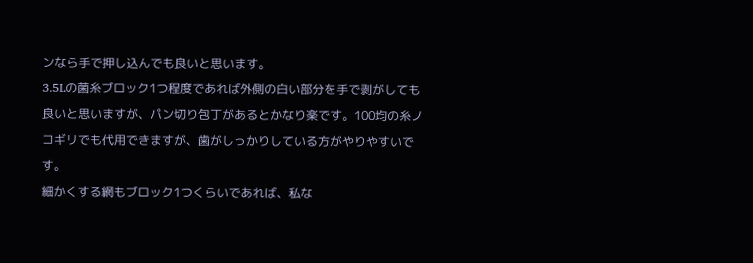ンなら手で押し込んでも良いと思います。
3.5Lの菌糸ブロック1つ程度であれば外側の白い部分を手で剥がしても良いと思いますが、パン切り包丁があるとかなり楽です。100均の糸ノコギリでも代用できますが、歯がしっかりしている方がやりやすいです。
細かくする網もブロック1つくらいであれば、私な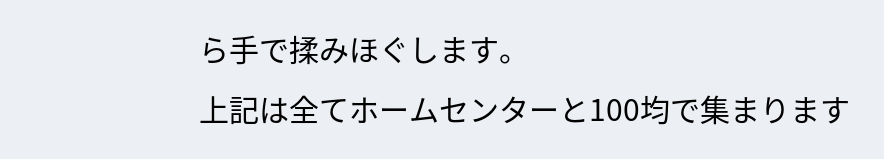ら手で揉みほぐします。
上記は全てホームセンターと100均で集まります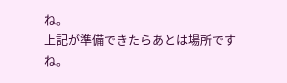ね。
上記が準備できたらあとは場所ですね。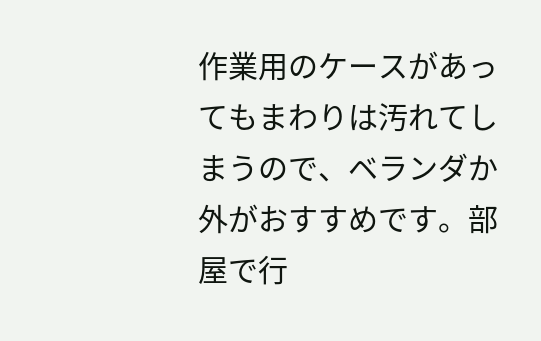作業用のケースがあってもまわりは汚れてしまうので、ベランダか外がおすすめです。部屋で行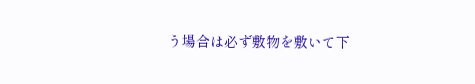う場合は必ず敷物を敷いて下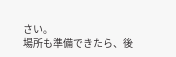さい。
場所も準備できたら、後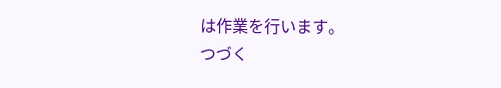は作業を行います。
つづく